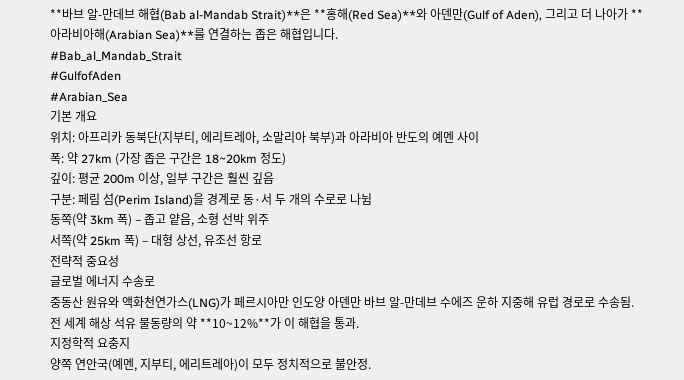**바브 알-만데브 해협(Bab al-Mandab Strait)**은 **홍해(Red Sea)**와 아덴만(Gulf of Aden), 그리고 더 나아가 **아라비아해(Arabian Sea)**를 연결하는 좁은 해협입니다.
#Bab_al_Mandab_Strait
#GulfofAden
#Arabian_Sea
기본 개요
위치: 아프리카 동북단(지부티, 에리트레아, 소말리아 북부)과 아라비아 반도의 예멘 사이
폭: 약 27km (가장 좁은 구간은 18~20km 정도)
깊이: 평균 200m 이상, 일부 구간은 훨씬 깊음
구분: 페림 섬(Perim Island)을 경계로 동·서 두 개의 수로로 나뉨
동쪽(약 3km 폭) – 좁고 얕음, 소형 선박 위주
서쪽(약 25km 폭) – 대형 상선, 유조선 항로
전략적 중요성
글로벌 에너지 수송로
중동산 원유와 액화천연가스(LNG)가 페르시아만 인도양 아덴만 바브 알-만데브 수에즈 운하 지중해 유럽 경로로 수송됨.
전 세계 해상 석유 물동량의 약 **10~12%**가 이 해협을 통과.
지정학적 요충지
양쪽 연안국(예멘, 지부티, 에리트레아)이 모두 정치적으로 불안정.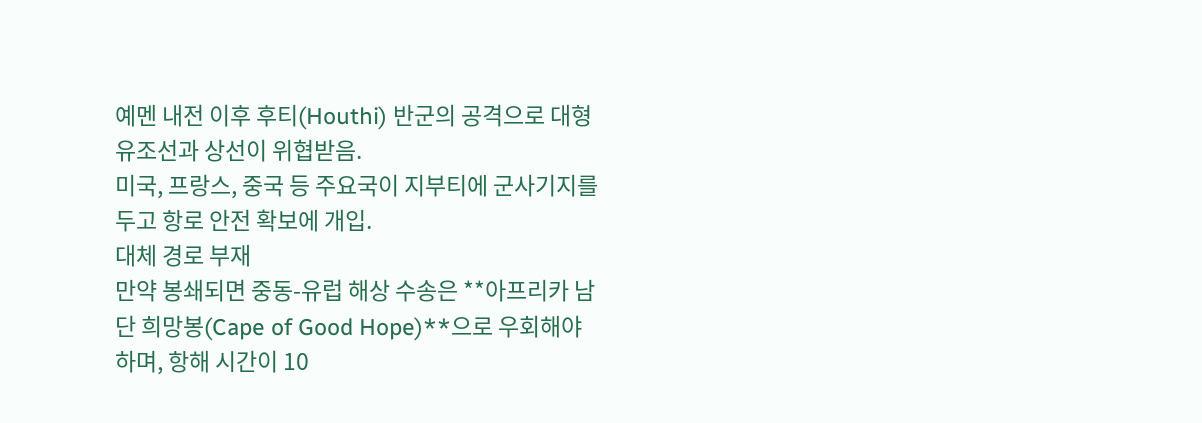예멘 내전 이후 후티(Houthi) 반군의 공격으로 대형 유조선과 상선이 위협받음.
미국, 프랑스, 중국 등 주요국이 지부티에 군사기지를 두고 항로 안전 확보에 개입.
대체 경로 부재
만약 봉쇄되면 중동-유럽 해상 수송은 **아프리카 남단 희망봉(Cape of Good Hope)**으로 우회해야 하며, 항해 시간이 10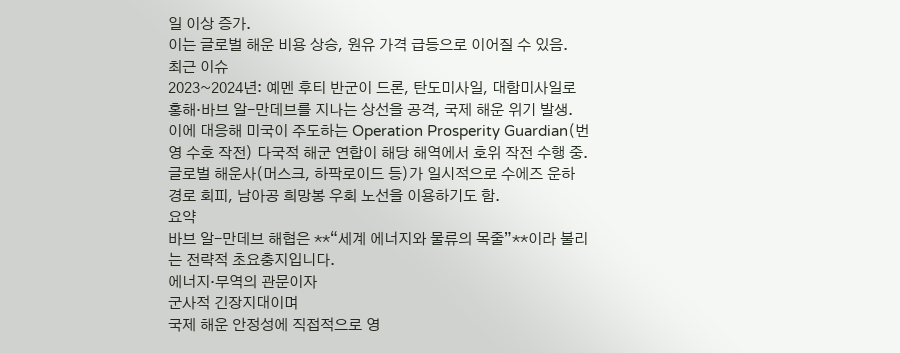일 이상 증가.
이는 글로벌 해운 비용 상승, 원유 가격 급등으로 이어질 수 있음.
최근 이슈
2023~2024년: 예멘 후티 반군이 드론, 탄도미사일, 대함미사일로 홍해·바브 알-만데브를 지나는 상선을 공격, 국제 해운 위기 발생.
이에 대응해 미국이 주도하는 Operation Prosperity Guardian(번영 수호 작전) 다국적 해군 연합이 해당 해역에서 호위 작전 수행 중.
글로벌 해운사(머스크, 하팍로이드 등)가 일시적으로 수에즈 운하 경로 회피, 남아공 희망봉 우회 노선을 이용하기도 함.
요약
바브 알-만데브 해협은 **“세계 에너지와 물류의 목줄”**이라 불리는 전략적 초요충지입니다.
에너지·무역의 관문이자
군사적 긴장지대이며
국제 해운 안정성에 직접적으로 영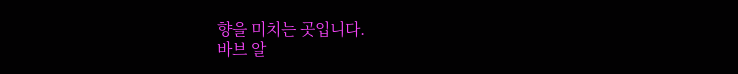향을 미치는 곳입니다.
바브 알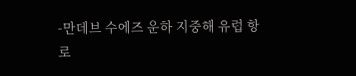-만데브 수에즈 운하 지중해 유럽 항로